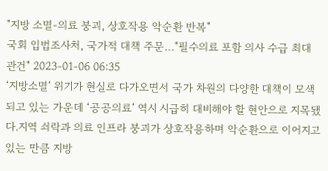"지방 소멸-의료 붕괴, 상호작용 악순환 반복"
국회 입법조사처, 국가적 대책 주문…"필수의료 포함 의사 수급 최대 관건" 2023-01-06 06:35
‘지방소멸’ 위기가 현실로 다가오면서 국가 차원의 다양한 대책이 모색되고 있는 가운데 ‘공공의료’ 역시 시급히 대비해야 할 현안으로 지목됐다.지역 쇠락과 의료 인프라 붕괴가 상호작용하며 악순환으로 이어지고 있는 만큼 지방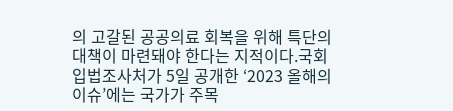의 고갈된 공공의료 회복을 위해 특단의 대책이 마련돼야 한다는 지적이다.국회 입법조사처가 5일 공개한 ‘2023 올해의 이슈’에는 국가가 주목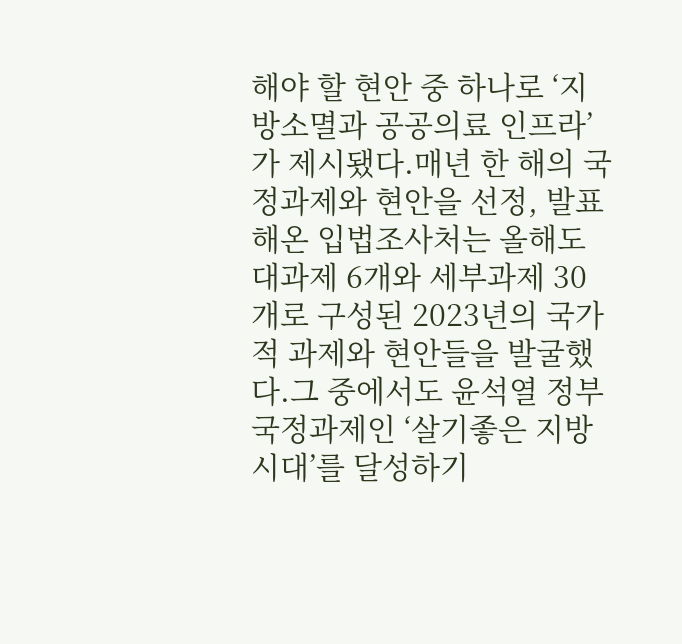해야 할 현안 중 하나로 ‘지방소멸과 공공의료 인프라’가 제시됐다.매년 한 해의 국정과제와 현안을 선정, 발표해온 입법조사처는 올해도 대과제 6개와 세부과제 30개로 구성된 2023년의 국가적 과제와 현안들을 발굴했다.그 중에서도 윤석열 정부 국정과제인 ‘살기좋은 지방시대’를 달성하기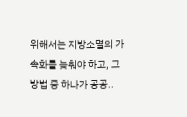위해서는 지방소멸의 가속화를 늦춰야 하고, 그 방법 중 하나가 공공..